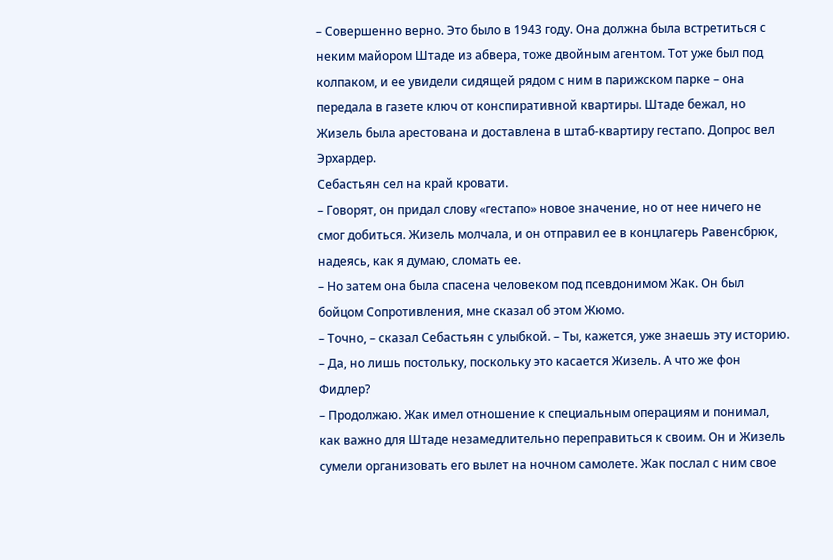– Совершенно верно. Это было в 1943 году. Она должна была встретиться с неким майором Штаде из абвера, тоже двойным агентом. Тот уже был под колпаком, и ее увидели сидящей рядом с ним в парижском парке – она передала в газете ключ от конспиративной квартиры. Штаде бежал, но Жизель была арестована и доставлена в штаб-квартиру гестапо. Допрос вел Эрхардер.
Себастьян сел на край кровати.
– Говорят, он придал слову «гестапо» новое значение, но от нее ничего не смог добиться. Жизель молчала, и он отправил ее в концлагерь Равенсбрюк, надеясь, как я думаю, сломать ее.
– Но затем она была спасена человеком под псевдонимом Жак. Он был бойцом Сопротивления, мне сказал об этом Жюмо.
– Точно, – сказал Себастьян с улыбкой. – Ты, кажется, уже знаешь эту историю.
– Да, но лишь постольку, поскольку это касается Жизель. А что же фон Фидлер?
– Продолжаю. Жак имел отношение к специальным операциям и понимал, как важно для Штаде незамедлительно переправиться к своим. Он и Жизель сумели организовать его вылет на ночном самолете. Жак послал с ним свое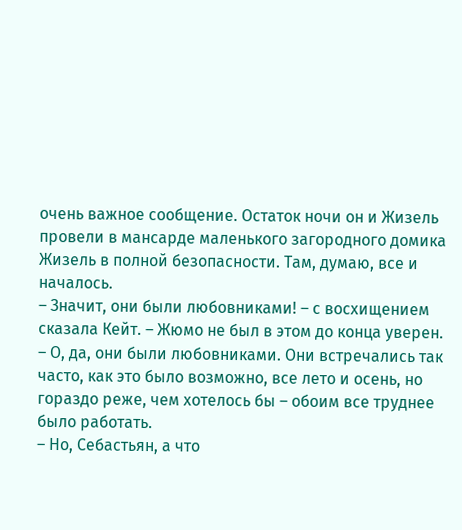очень важное сообщение. Остаток ночи он и Жизель провели в мансарде маленького загородного домика Жизель в полной безопасности. Там, думаю, все и началось.
– Значит, они были любовниками! – с восхищением сказала Кейт. – Жюмо не был в этом до конца уверен.
– О, да, они были любовниками. Они встречались так часто, как это было возможно, все лето и осень, но гораздо реже, чем хотелось бы – обоим все труднее было работать.
– Но, Себастьян, а что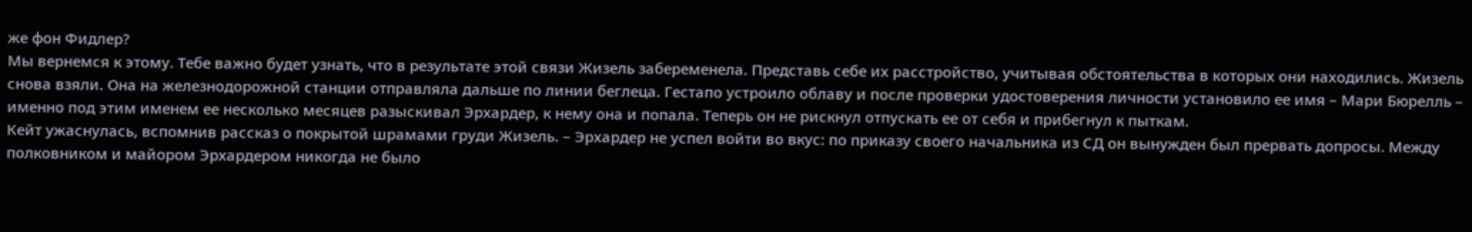же фон Фидлер?
Мы вернемся к этому. Тебе важно будет узнать, что в результате этой связи Жизель забеременела. Представь себе их расстройство, учитывая обстоятельства в которых они находились. Жизель снова взяли. Она на железнодорожной станции отправляла дальше по линии беглеца. Гестапо устроило облаву и после проверки удостоверения личности установило ее имя – Мари Бюрелль – именно под этим именем ее несколько месяцев разыскивал Эрхардер, к нему она и попала. Теперь он не рискнул отпускать ее от себя и прибегнул к пыткам.
Кейт ужаснулась, вспомнив рассказ о покрытой шрамами груди Жизель. – Эрхардер не успел войти во вкус: по приказу своего начальника из СД он вынужден был прервать допросы. Между полковником и майором Эрхардером никогда не было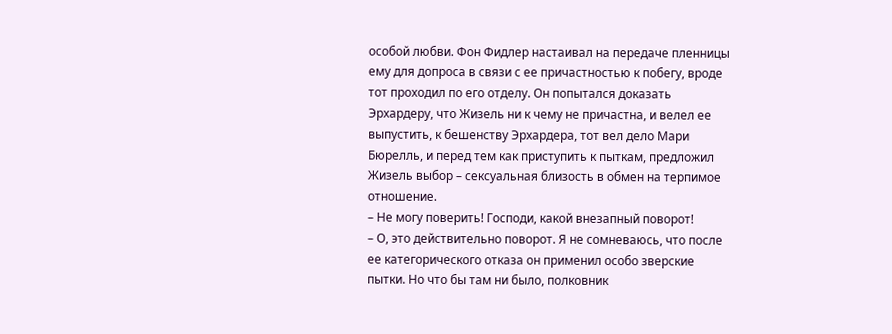особой любви. Фон Фидлер настаивал на передаче пленницы ему для допроса в связи с ее причастностью к побегу, вроде тот проходил по его отделу. Он попытался доказать Эрхардеру, что Жизель ни к чему не причастна, и велел ее выпустить, к бешенству Эрхардера, тот вел дело Мари Бюрелль, и перед тем как приступить к пыткам, предложил Жизель выбор – сексуальная близость в обмен на терпимое отношение.
– Не могу поверить! Господи, какой внезапный поворот!
– О, это действительно поворот. Я не сомневаюсь, что после ее категорического отказа он применил особо зверские пытки. Но что бы там ни было, полковник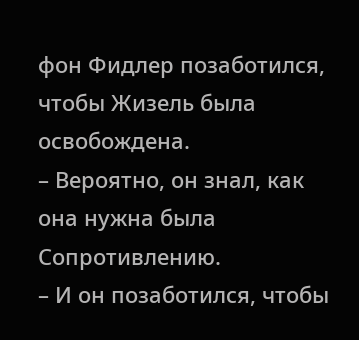фон Фидлер позаботился, чтобы Жизель была освобождена.
– Вероятно, он знал, как она нужна была Сопротивлению.
– И он позаботился, чтобы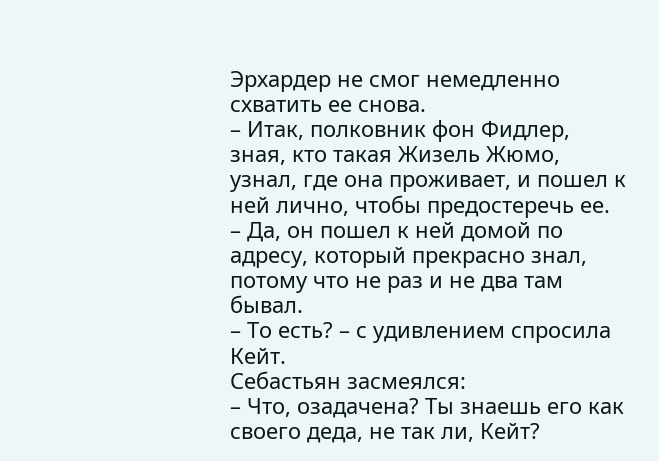Эрхардер не смог немедленно схватить ее снова.
– Итак, полковник фон Фидлер, зная, кто такая Жизель Жюмо, узнал, где она проживает, и пошел к ней лично, чтобы предостеречь ее.
– Да, он пошел к ней домой по адресу, который прекрасно знал, потому что не раз и не два там бывал.
– То есть? – с удивлением спросила Кейт.
Себастьян засмеялся:
– Что, озадачена? Ты знаешь его как своего деда, не так ли, Кейт?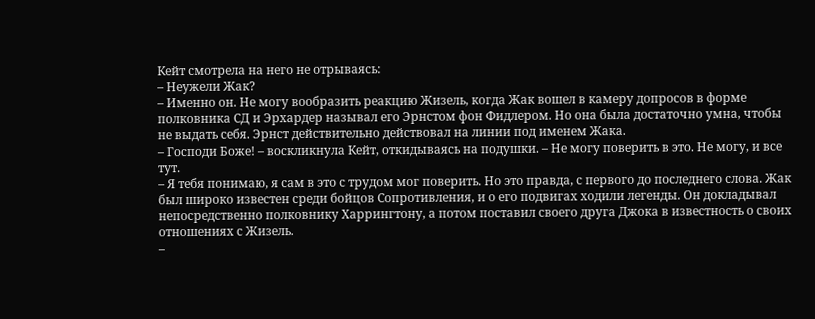Кейт смотрела на него не отрываясь:
– Неужели Жак?
– Именно он. Не могу вообразить реакцию Жизель, когда Жак вошел в камеру допросов в форме полковника СД и Эрхардер называл его Эрнстом фон Фидлером. Но она была достаточно умна, чтобы не выдать себя. Эрнст действительно действовал на линии под именем Жака.
– Господи Боже! – воскликнула Кейт, откидываясь на подушки. – Не могу поверить в это. Не могу, и все тут.
– Я тебя понимаю, я сам в это с трудом мог поверить. Но это правда, с первого до последнего слова. Жак был широко известен среди бойцов Сопротивления, и о его подвигах ходили легенды. Он докладывал непосредственно полковнику Харрингтону, а потом поставил своего друга Джока в известность о своих отношениях с Жизель.
–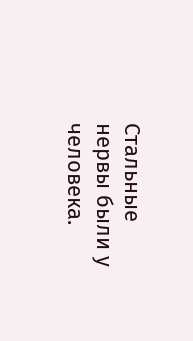Стальные нервы были у человека.